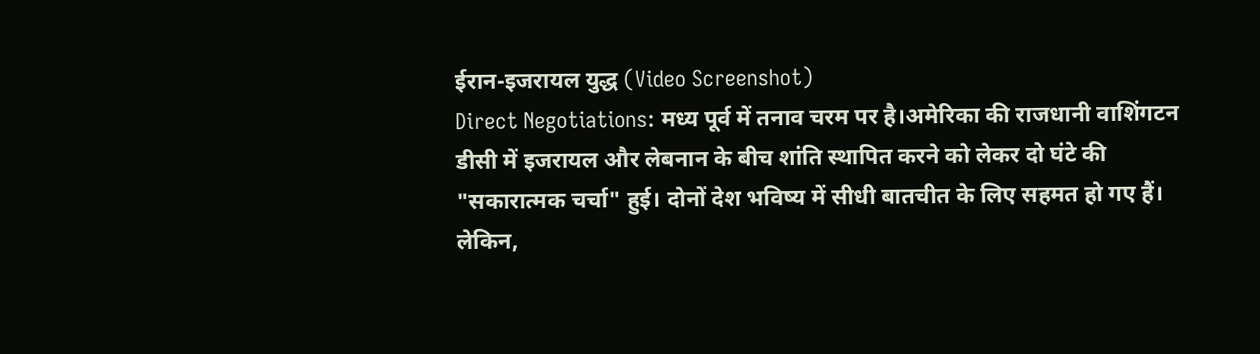ईरान-इजरायल युद्ध (Video Screenshot)
Direct Negotiations: मध्य पूर्व में तनाव चरम पर है।अमेरिका की राजधानी वाशिंगटन डीसी में इजरायल और लेबनान के बीच शांति स्थापित करने को लेकर दो घंटे की "सकारात्मक चर्चा" हुई। दोनों देश भविष्य में सीधी बातचीत के लिए सहमत हो गए हैं। लेकिन,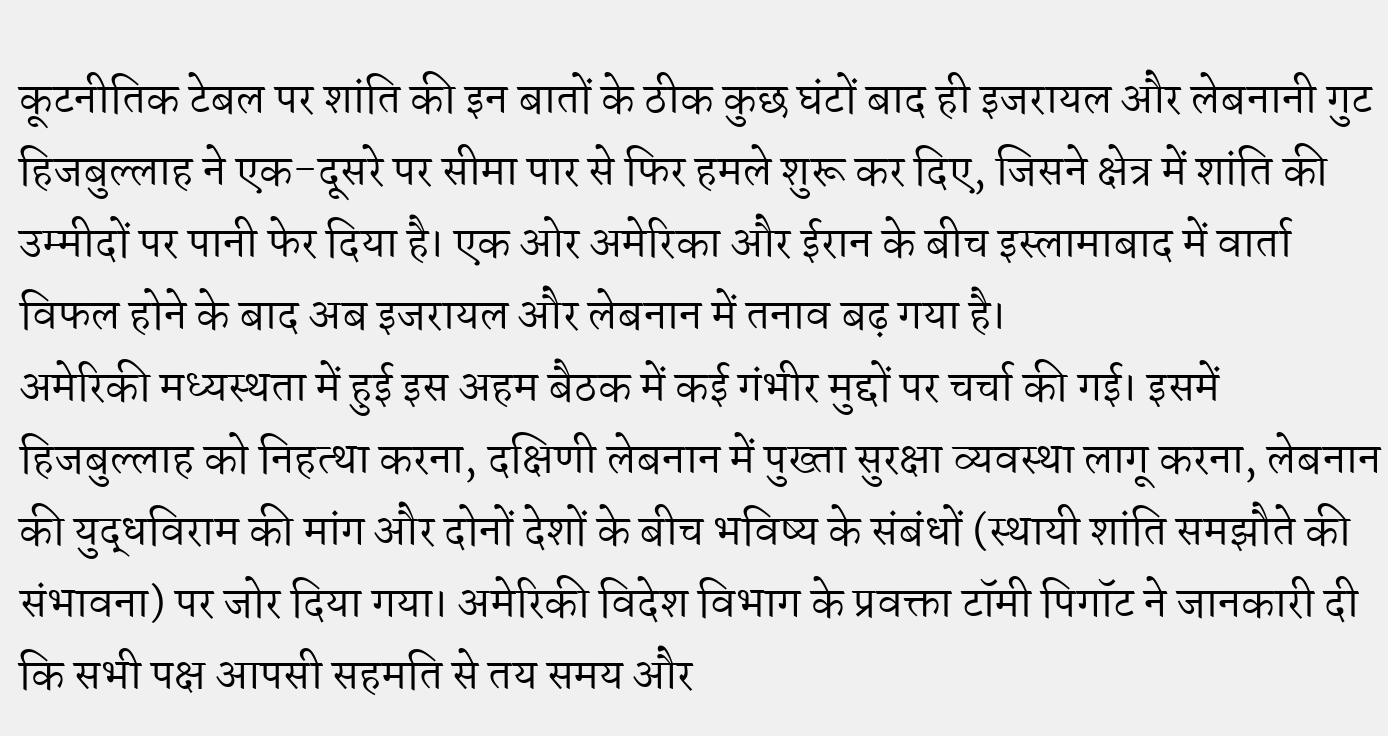कूटनीतिक टेबल पर शांति की इन बातों के ठीक कुछ घंटों बाद ही इजरायल और लेबनानी गुट हिजबुल्लाह ने एक-दूसरे पर सीमा पार से फिर हमले शुरू कर दिए, जिसने क्षेत्र में शांति की उम्मीदों पर पानी फेर दिया है। एक ओर अमेरिका और ईरान के बीच इस्लामाबाद में वार्ता विफल होने के बाद अब इजरायल और लेबनान में तनाव बढ़ गया है।
अमेरिकी मध्यस्थता में हुई इस अहम बैठक में कई गंभीर मुद्दों पर चर्चा की गई। इसमें हिजबुल्लाह को निहत्था करना, दक्षिणी लेबनान में पुख्ता सुरक्षा व्यवस्था लागू करना, लेबनान की युद्धविराम की मांग और दोनों देशों के बीच भविष्य के संबंधों (स्थायी शांति समझौते की संभावना) पर जोर दिया गया। अमेरिकी विदेश विभाग के प्रवक्ता टॉमी पिगॉट ने जानकारी दी कि सभी पक्ष आपसी सहमति से तय समय और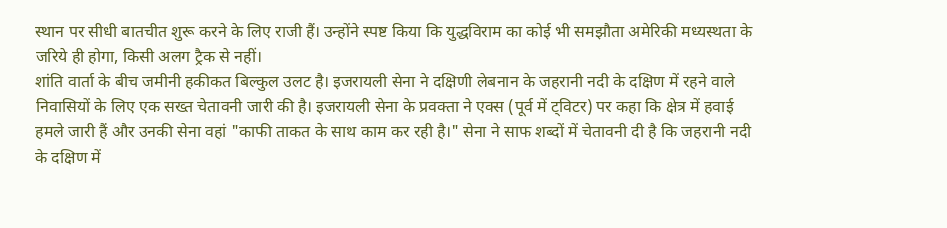स्थान पर सीधी बातचीत शुरू करने के लिए राजी हैं। उन्होंने स्पष्ट किया कि युद्धविराम का कोई भी समझौता अमेरिकी मध्यस्थता के जरिये ही होगा, किसी अलग ट्रैक से नहीं।
शांति वार्ता के बीच जमीनी हकीकत बिल्कुल उलट है। इजरायली सेना ने दक्षिणी लेबनान के जहरानी नदी के दक्षिण में रहने वाले निवासियों के लिए एक सख्त चेतावनी जारी की है। इजरायली सेना के प्रवक्ता ने एक्स (पूर्व में ट्विटर) पर कहा कि क्षेत्र में हवाई हमले जारी हैं और उनकी सेना वहां "काफी ताकत के साथ काम कर रही है।" सेना ने साफ शब्दों में चेतावनी दी है कि जहरानी नदी के दक्षिण में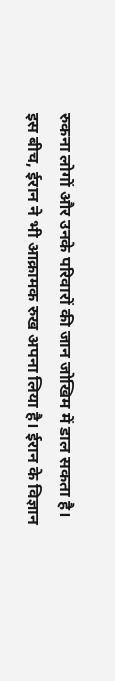रुकना लोगों और उनके परिवारों की जान जोखिम में डाल सकता है।
इस बीच, ईरान ने भी आक्रामक रुख अपना लिया है। ईरान के विज्ञान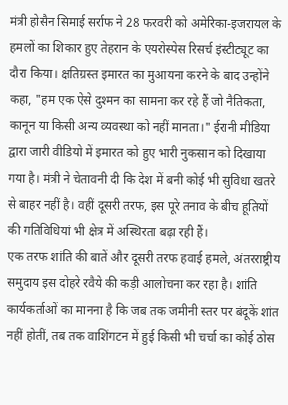मंत्री होसैन सिमाई सर्राफ ने 28 फरवरी को अमेरिका-इजरायल के हमलों का शिकार हुए तेहरान के एयरोस्पेस रिसर्च इंस्टीट्यूट का दौरा किया। क्षतिग्रस्त इमारत का मुआयना करने के बाद उन्होंने कहा, "हम एक ऐसे दुश्मन का सामना कर रहे हैं जो नैतिकता, कानून या किसी अन्य व्यवस्था को नहीं मानता।" ईरानी मीडिया द्वारा जारी वीडियो में इमारत को हुए भारी नुकसान को दिखाया गया है। मंत्री ने चेतावनी दी कि देश में बनी कोई भी सुविधा खतरे से बाहर नहीं है। वहीं दूसरी तरफ, इस पूरे तनाव के बीच हूतियों की गतिविधियां भी क्षेत्र में अस्थिरता बढ़ा रही हैं।
एक तरफ शांति की बातें और दूसरी तरफ हवाई हमले, अंतरराष्ट्रीय समुदाय इस दोहरे रवैये की कड़ी आलोचना कर रहा है। शांति कार्यकर्ताओं का मानना है कि जब तक जमीनी स्तर पर बंदूकें शांत नहीं होतीं, तब तक वाशिंगटन में हुई किसी भी चर्चा का कोई ठोस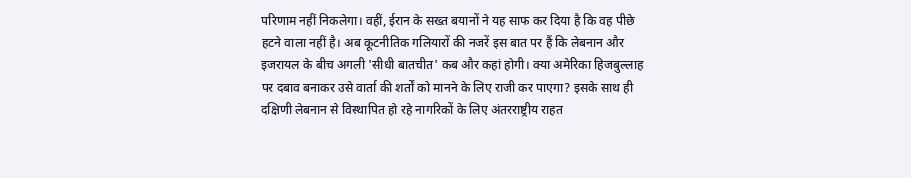परिणाम नहीं निकलेगा। वहीं, ईरान के सख्त बयानों ने यह साफ कर दिया है कि वह पीछे हटने वाला नहीं है। अब कूटनीतिक गलियारों की नजरें इस बात पर हैं कि लेबनान और इजरायल के बीच अगली 'सीधी बातचीत' कब और कहां होगी। क्या अमेरिका हिजबुल्लाह पर दबाव बनाकर उसे वार्ता की शर्तों को मानने के लिए राजी कर पाएगा? इसके साथ ही दक्षिणी लेबनान से विस्थापित हो रहे नागरिकों के लिए अंतरराष्ट्रीय राहत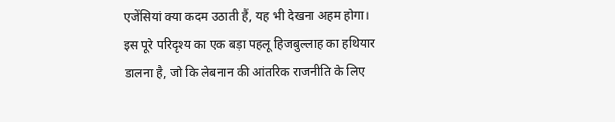एजेंसियां क्या कदम उठाती हैं, यह भी देखना अहम होगा।
इस पूरे परिदृश्य का एक बड़ा पहलू हिजबुल्लाह का हथियार डालना है, जो कि लेबनान की आंतरिक राजनीति के लिए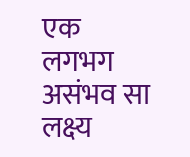एक लगभग असंभव सा लक्ष्य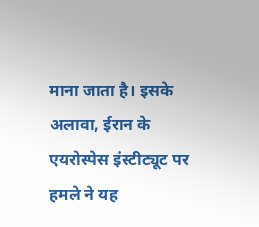माना जाता है। इसके अलावा, ईरान के एयरोस्पेस इंस्टीट्यूट पर हमले ने यह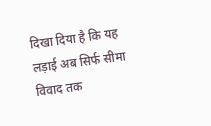दिखा दिया है कि यह लड़ाई अब सिर्फ सीमा विवाद तक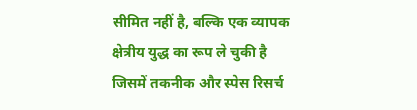सीमित नहीं है, बल्कि एक व्यापक क्षेत्रीय युद्ध का रूप ले चुकी है जिसमें तकनीक और स्पेस रिसर्च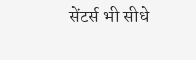सेंटर्स भी सीधे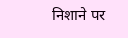निशाने पर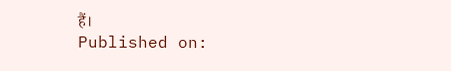हैं।
Published on: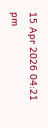15 Apr 2026 04:21 pm